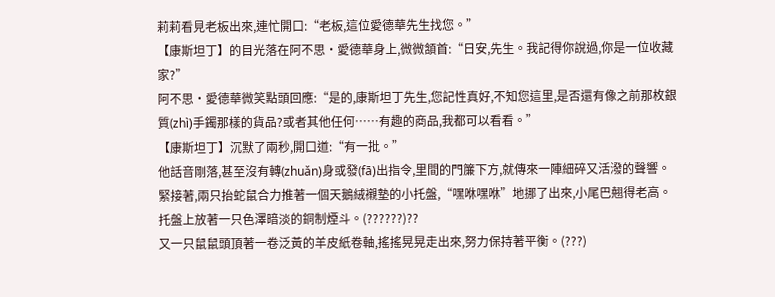莉莉看見老板出來,連忙開口:“老板,這位愛德華先生找您。”
【康斯坦丁】的目光落在阿不思·愛德華身上,微微頷首:“日安,先生。我記得你說過,你是一位收藏家?”
阿不思·愛德華微笑點頭回應:“是的,康斯坦丁先生,您記性真好,不知您這里,是否還有像之前那枚銀質(zhì)手鐲那樣的貨品?或者其他任何……有趣的商品,我都可以看看。”
【康斯坦丁】沉默了兩秒,開口道:“有一批。”
他話音剛落,甚至沒有轉(zhuǎn)身或發(fā)出指令,里間的門簾下方,就傳來一陣細碎又活潑的聲響。
緊接著,兩只抬蛇鼠合力推著一個天鵝絨襯墊的小托盤,“嘿咻嘿咻”地挪了出來,小尾巴翹得老高。
托盤上放著一只色澤暗淡的銅制煙斗。(??????)??
又一只鼠鼠頭頂著一卷泛黃的羊皮紙卷軸,搖搖晃晃走出來,努力保持著平衡。(???)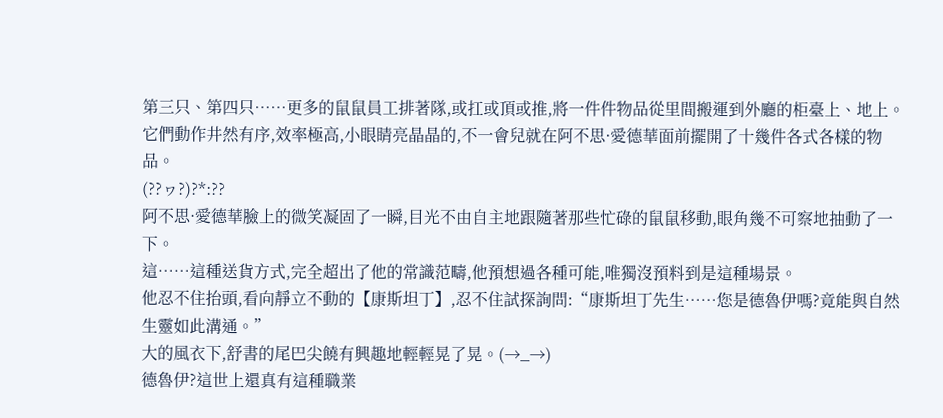第三只、第四只……更多的鼠鼠員工排著隊,或扛或頂或推,將一件件物品從里間搬運到外廳的柜臺上、地上。
它們動作井然有序,效率極高,小眼睛亮晶晶的,不一會兒就在阿不思·愛德華面前擺開了十幾件各式各樣的物品。
(??ヮ?)?*:??
阿不思·愛德華臉上的微笑凝固了一瞬,目光不由自主地跟隨著那些忙碌的鼠鼠移動,眼角幾不可察地抽動了一下。
這……這種送貨方式,完全超出了他的常識范疇,他預想過各種可能,唯獨沒預料到是這種場景。
他忍不住抬頭,看向靜立不動的【康斯坦丁】,忍不住試探詢問:“康斯坦丁先生……您是德魯伊嗎?竟能與自然生靈如此溝通。”
大的風衣下,舒書的尾巴尖饒有興趣地輕輕晃了晃。(→_→)
德魯伊?這世上還真有這種職業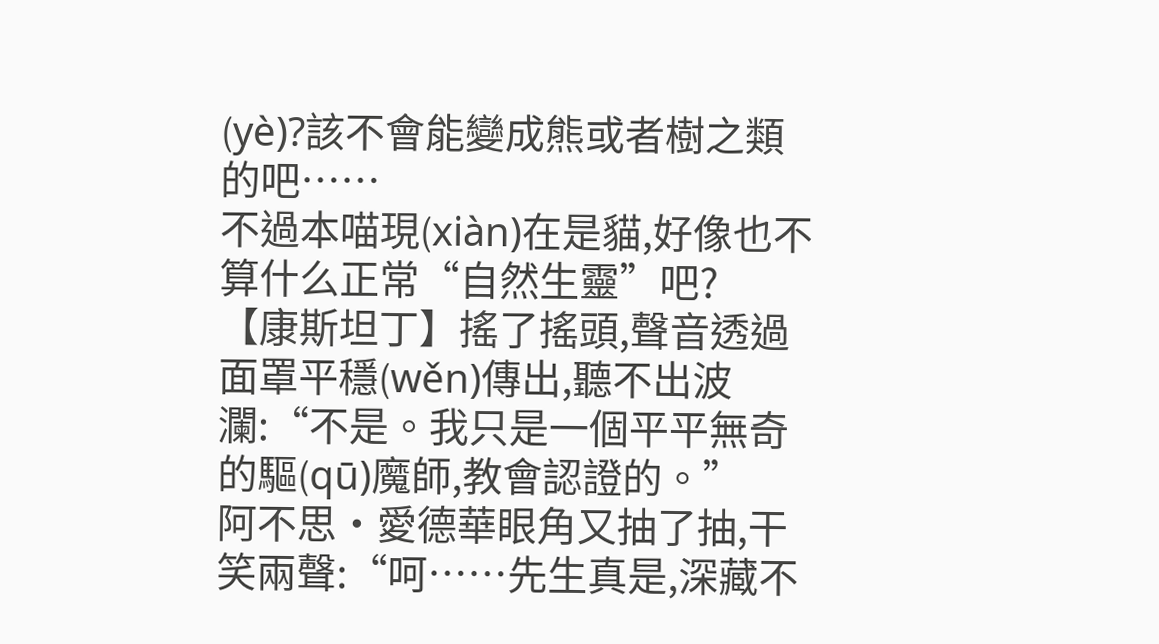(yè)?該不會能變成熊或者樹之類的吧……
不過本喵現(xiàn)在是貓,好像也不算什么正常“自然生靈”吧?
【康斯坦丁】搖了搖頭,聲音透過面罩平穩(wěn)傳出,聽不出波瀾:“不是。我只是一個平平無奇的驅(qū)魔師,教會認證的。”
阿不思·愛德華眼角又抽了抽,干笑兩聲:“呵……先生真是,深藏不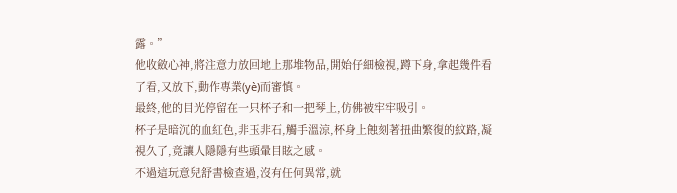露。”
他收斂心神,將注意力放回地上那堆物品,開始仔細檢視,蹲下身,拿起幾件看了看,又放下,動作專業(yè)而審慎。
最終,他的目光停留在一只杯子和一把琴上,仿佛被牢牢吸引。
杯子是暗沉的血紅色,非玉非石,觸手溫涼,杯身上蝕刻著扭曲繁復的紋路,凝視久了,竟讓人隱隱有些頭暈目眩之感。
不過這玩意兒舒書檢查過,沒有任何異常,就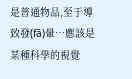是普通物品,至于導致發(fā)暈…應該是某種科學的視覺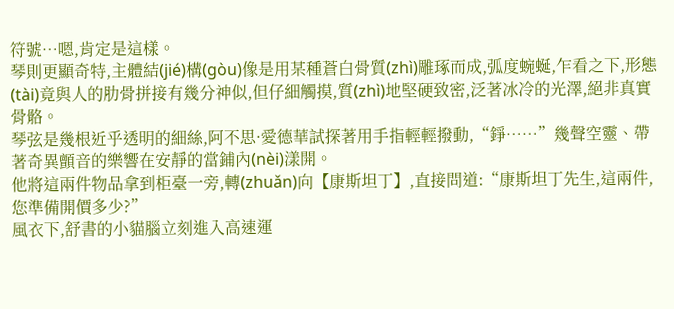符號…嗯,肯定是這樣。
琴則更顯奇特,主體結(jié)構(gòu)像是用某種蒼白骨質(zhì)雕琢而成,弧度蜿蜒,乍看之下,形態(tài)竟與人的肋骨拼接有幾分神似,但仔細觸摸,質(zhì)地堅硬致密,泛著冰冷的光澤,絕非真實骨骼。
琴弦是幾根近乎透明的細絲,阿不思·愛德華試探著用手指輕輕撥動,“錚……”幾聲空靈、帶著奇異顫音的樂響在安靜的當鋪內(nèi)漾開。
他將這兩件物品拿到柜臺一旁,轉(zhuǎn)向【康斯坦丁】,直接問道:“康斯坦丁先生,這兩件,您準備開價多少?”
風衣下,舒書的小貓腦立刻進入高速運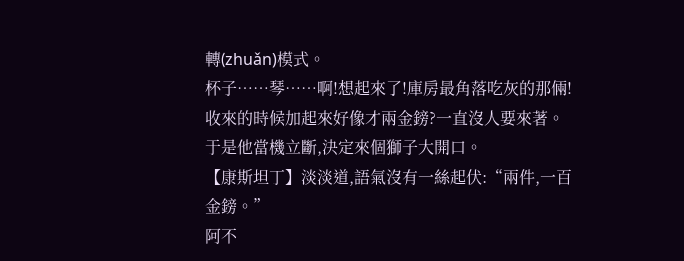轉(zhuǎn)模式。
杯子……琴……啊!想起來了!庫房最角落吃灰的那倆!收來的時候加起來好像才兩金鎊?一直沒人要來著。
于是他當機立斷,決定來個獅子大開口。
【康斯坦丁】淡淡道,語氣沒有一絲起伏:“兩件,一百金鎊。”
阿不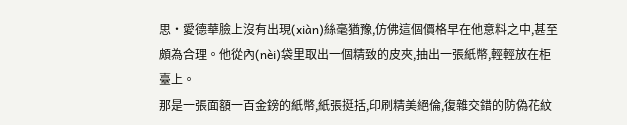思·愛德華臉上沒有出現(xiàn)絲毫猶豫,仿佛這個價格早在他意料之中,甚至頗為合理。他從內(nèi)袋里取出一個精致的皮夾,抽出一張紙幣,輕輕放在柜臺上。
那是一張面額一百金鎊的紙幣,紙張挺括,印刷精美絕倫,復雜交錯的防偽花紋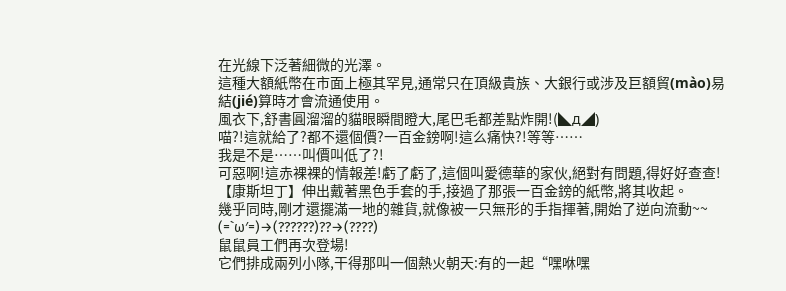在光線下泛著細微的光澤。
這種大額紙幣在市面上極其罕見,通常只在頂級貴族、大銀行或涉及巨額貿(mào)易結(jié)算時才會流通使用。
風衣下,舒書圓溜溜的貓眼瞬間瞪大,尾巴毛都差點炸開!(◣д◢)
喵?!這就給了?都不還個價?一百金鎊啊!這么痛快?!等等……
我是不是……叫價叫低了?!
可惡啊!這赤裸裸的情報差!虧了虧了,這個叫愛德華的家伙,絕對有問題,得好好查查!
【康斯坦丁】伸出戴著黑色手套的手,接過了那張一百金鎊的紙幣,將其收起。
幾乎同時,剛才還擺滿一地的雜貨,就像被一只無形的手指揮著,開始了逆向流動~~
(=`ω′=)→(??????)??→(????)
鼠鼠員工們再次登場!
它們排成兩列小隊,干得那叫一個熱火朝天:有的一起“嘿咻嘿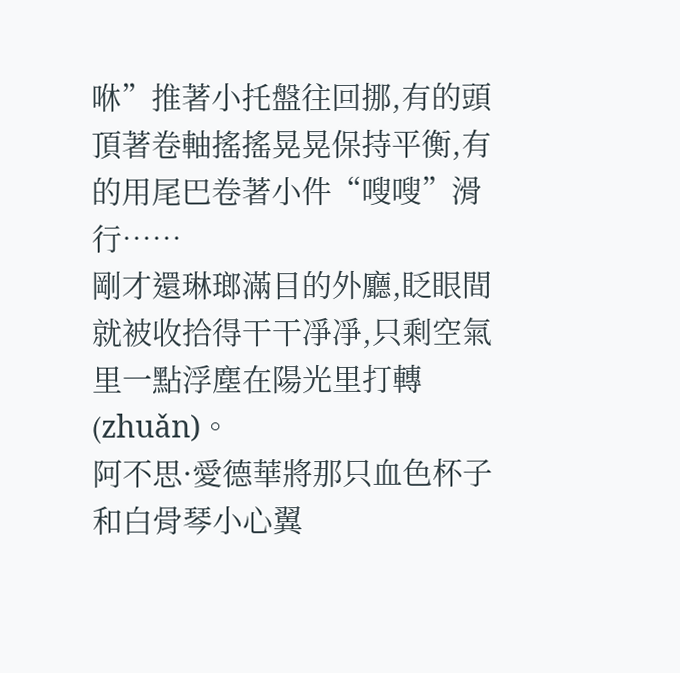咻”推著小托盤往回挪,有的頭頂著卷軸搖搖晃晃保持平衡,有的用尾巴卷著小件“嗖嗖”滑行……
剛才還琳瑯滿目的外廳,眨眼間就被收拾得干干凈凈,只剩空氣里一點浮塵在陽光里打轉(zhuǎn)。
阿不思·愛德華將那只血色杯子和白骨琴小心翼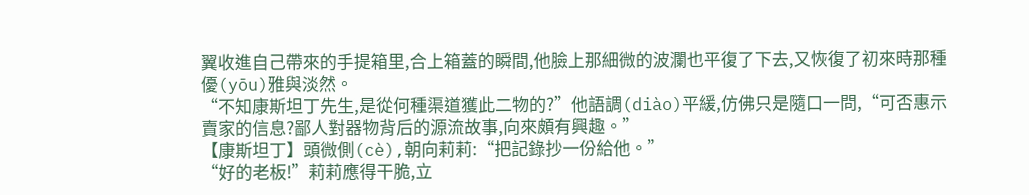翼收進自己帶來的手提箱里,合上箱蓋的瞬間,他臉上那細微的波瀾也平復了下去,又恢復了初來時那種優(yōu)雅與淡然。
“不知康斯坦丁先生,是從何種渠道獲此二物的?”他語調(diào)平緩,仿佛只是隨口一問,“可否惠示賣家的信息?鄙人對器物背后的源流故事,向來頗有興趣。”
【康斯坦丁】頭微側(cè),朝向莉莉:“把記錄抄一份給他。”
“好的老板!”莉莉應得干脆,立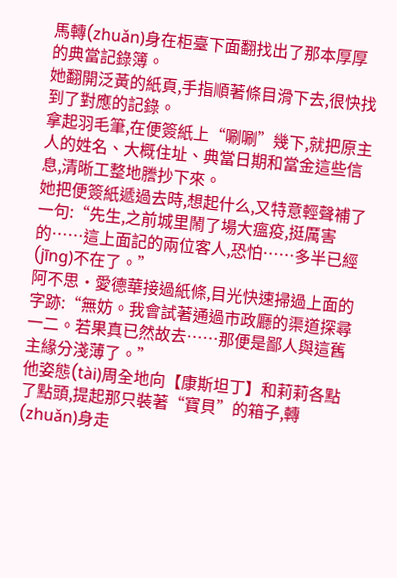馬轉(zhuǎn)身在柜臺下面翻找出了那本厚厚的典當記錄簿。
她翻開泛黃的紙頁,手指順著條目滑下去,很快找到了對應的記錄。
拿起羽毛筆,在便簽紙上“唰唰”幾下,就把原主人的姓名、大概住址、典當日期和當金這些信息,清晰工整地謄抄下來。
她把便簽紙遞過去時,想起什么,又特意輕聲補了一句:“先生,之前城里鬧了場大瘟疫,挺厲害的……這上面記的兩位客人,恐怕……多半已經(jīng)不在了。”
阿不思·愛德華接過紙條,目光快速掃過上面的字跡:“無妨。我會試著通過市政廳的渠道探尋一二。若果真已然故去……那便是鄙人與這舊主緣分淺薄了。”
他姿態(tài)周全地向【康斯坦丁】和莉莉各點了點頭,提起那只裝著“寶貝”的箱子,轉(zhuǎn)身走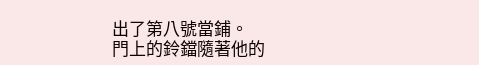出了第八號當鋪。
門上的鈴鐺隨著他的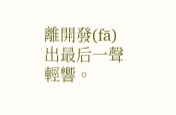離開發(fā)出最后一聲輕響。